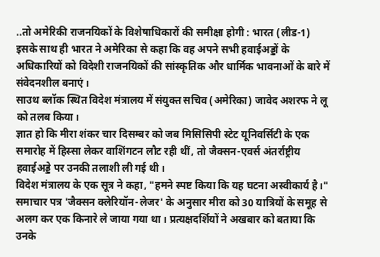..तो अमेरिकी राजनयिकों के विशेषाधिकारों की समीक्षा होगी : भारत (लीड-1)
इसके साथ ही भारत ने अमेरिका से कहा कि वह अपने सभी हवाईअड्डों के अधिकारियों को विदेशी राजनयिकों की सांस्कृतिक और धार्मिक भावनाओं के बारे में संवेदनशील बनाएं।
साउथ ब्लॉक स्थित विदेश मंत्रालय में संयुक्त सचिव (अमेरिका) जावेद अशरफ ने लू को तलब किया।
ज्ञात हो कि मीरा शंकर चार दिसम्बर को जब मिसिसिपी स्टेट यूनिवर्सिटी के एक समारोह में हिस्सा लेकर वाशिंगटन लौट रही थीं, तो जैक्सन-एवर्स अंतर्राष्ट्रीय हवाईअड्डे पर उनकी तलाशी ली गई थी।
विदेश मंत्रालय के एक सूत्र ने कहा, "हमने स्पष्ट किया कि यह घटना अस्वीकार्य है।"
समाचार पत्र 'जैक्सन क्लेरियॉन-लेजर' के अनुसार मीरा को 30 यात्रियों के समूह से अलग कर एक किनारे ले जाया गया था। प्रत्यक्षदर्शियों ने अखबार को बताया कि उनके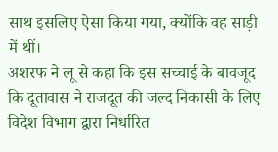साथ इसलिए ऐसा किया गया, क्योंकि वह साड़ी में थीं।
अशरफ ने लू से कहा कि इस सच्चाई के बावजूद कि दूतावास ने राजदूत की जल्द निकासी के लिए विदेश विभाग द्वारा निर्धारित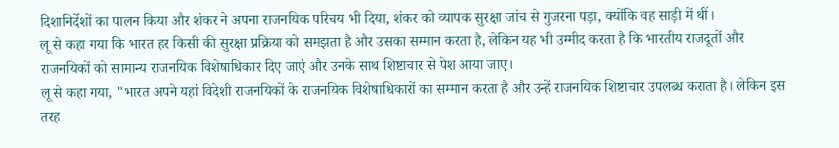दिशानिर्देशों का पालन किया और शंकर ने अपना राजनयिक परिचय भी दिया, शंकर को व्यापक सुरक्षा जांच से गुजरना पड़ा, क्योंकि वह साड़ी में थीं।
लू से कहा गया कि भारत हर किसी की सुरक्षा प्रक्रिया को समझता है और उसका सम्मान करता है, लेकिन यह भी उम्मीद करता है कि भारतीय राजदूतों और राजनयिकों को सामान्य राजनयिक विशेषाधिकार दिए जाएं और उनके साथ शिष्टाचार से पेश आया जाए।
लू से कहा गया, "भारत अपने यहां विदेशी राजनयिकों के राजनयिक विशेषाधिकारों का सम्मान करता है और उन्हें राजनयिक शिष्टाचार उपलब्ध कराता है। लेकिन इस तरह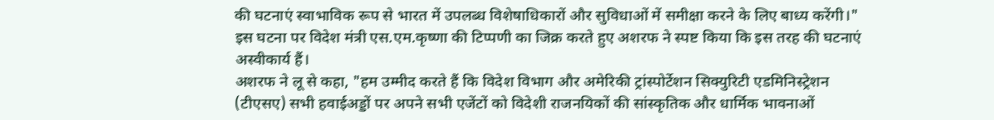की घटनाएं स्वाभाविक रूप से भारत में उपलब्ध विशेषाधिकारों और सुविधाओं में समीक्षा करने के लिए बाध्य करेंगी।"
इस घटना पर विदेश मंत्री एस.एम.कृष्णा की टिप्पणी का जिक्र करते हुए अशरफ ने स्पष्ट किया कि इस तरह की घटनाएं अस्वीकार्य हैं।
अशरफ ने लू से कहा, "हम उम्मीद करते हैं कि विदेश विभाग और अमेरिकी ट्रांस्पोर्टेशन सिक्युरिटी एडमिनिस्ट्रेशन (टीएसए) सभी हवाईअड्डों पर अपने सभी एजेंटों को विदेशी राजनयिकों की सांस्कृतिक और धार्मिक भावनाओं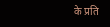के प्रति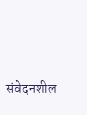संवेदनशील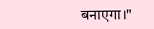बनाएगा।"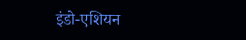इंडो-एशियन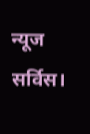न्यूज सर्विस।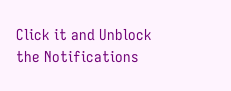Click it and Unblock the Notifications